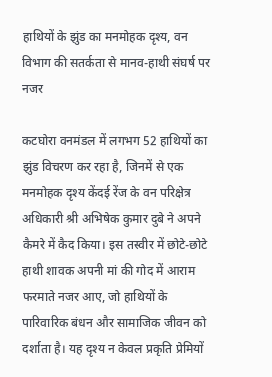हाथियों के झुंड का मनमोहक दृश्य, वन विभाग की सतर्कता से मानव-हाथी संघर्ष पर नजर

कटघोरा वनमंडल में लगभग 52 हाथियों का झुंड विचरण कर रहा है, जिनमें से एक मनमोहक दृश्य केंदई रेंज के वन परिक्षेत्र अधिकारी श्री अभिषेक कुमार दुबे ने अपने कैमरे में कैद किया। इस तस्वीर में छोटे-छोटे हाथी शावक अपनी मां की गोद में आराम फरमाते नजर आए, जो हाथियों के पारिवारिक बंधन और सामाजिक जीवन को दर्शाता है। यह दृश्य न केवल प्रकृति प्रेमियों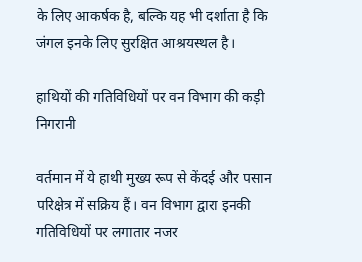के लिए आकर्षक है, बल्कि यह भी दर्शाता है कि जंगल इनके लिए सुरक्षित आश्रयस्थल है।

हाथियों की गतिविधियों पर वन विभाग की कड़ी निगरानी

वर्तमान में ये हाथी मुख्य रूप से केंदई और पसान परिक्षेत्र में सक्रिय हैं। वन विभाग द्वारा इनकी गतिविधियों पर लगातार नजर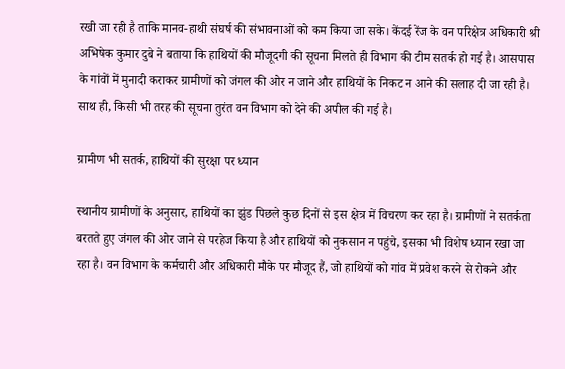रखी जा रही है ताकि मानव-हाथी संघर्ष की संभावनाओं को कम किया जा सके। केंदई रेंज के वन परिक्षेत्र अधिकारी श्री अभिषेक कुमार दुबे ने बताया कि हाथियों की मौजूदगी की सूचना मिलते ही विभाग की टीम सतर्क हो गई है। आसपास के गांवों में मुनादी कराकर ग्रामीणों को जंगल की ओर न जाने और हाथियों के निकट न आने की सलाह दी जा रही है। साथ ही, किसी भी तरह की सूचना तुरंत वन विभाग को देने की अपील की गई है।

ग्रामीण भी सतर्क, हाथियों की सुरक्षा पर ध्यान

स्थानीय ग्रामीणों के अनुसार, हाथियों का झुंड पिछले कुछ दिनों से इस क्षेत्र में विचरण कर रहा है। ग्रामीणों ने सतर्कता बरतते हुए जंगल की ओर जाने से परहेज किया है और हाथियों को नुकसान न पहुंचे, इसका भी विशेष ध्यान रखा जा रहा है। वन विभाग के कर्मचारी और अधिकारी मौके पर मौजूद हैं, जो हाथियों को गांव में प्रवेश करने से रोकने और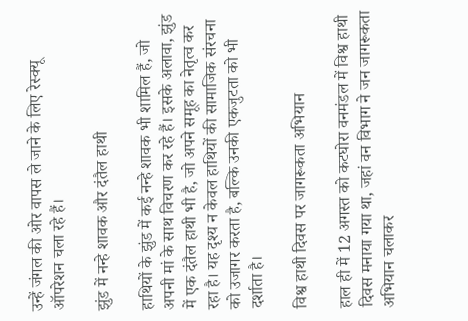उन्हें जंगल की ओर वापस ले जाने के लिए रेस्क्यू ऑपरेशन चला रहे हैं।

झुंड में नन्हे शावक और दंतैल हाथी

हाथियों के झुंड में कई नन्हे शावक भी शामिल हैं, जो अपनी मां के साथ विचरण कर रहे हैं। इसके अलावा, झुंड में एक दंतैल हाथी भी है, जो अपने समूह का नेतृत्व कर रहा है। यह दृश्य न केवल हाथियों की सामाजिक संरचना को उजागर करता है, बल्कि उनकी एकजुटता को भी दर्शाता है।

विश्व हाथी दिवस पर जागरूकता अभियान

हाल ही में 12 अगस्त को कटघोरा वनमंडल में विश्व हाथी दिवस मनाया गया था, जहां वन विभाग ने जन जागरूकता अभियान चलाकर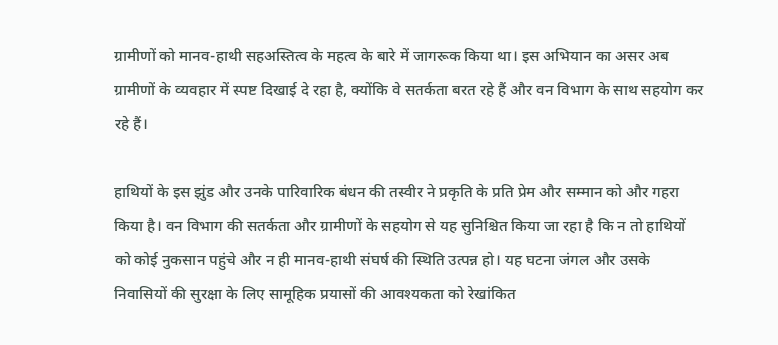ग्रामीणों को मानव-हाथी सहअस्तित्व के महत्व के बारे में जागरूक किया था। इस अभियान का असर अब ग्रामीणों के व्यवहार में स्पष्ट दिखाई दे रहा है, क्योंकि वे सतर्कता बरत रहे हैं और वन विभाग के साथ सहयोग कर रहे हैं।

हाथियों के इस झुंड और उनके पारिवारिक बंधन की तस्वीर ने प्रकृति के प्रति प्रेम और सम्मान को और गहरा किया है। वन विभाग की सतर्कता और ग्रामीणों के सहयोग से यह सुनिश्चित किया जा रहा है कि न तो हाथियों को कोई नुकसान पहुंचे और न ही मानव-हाथी संघर्ष की स्थिति उत्पन्न हो। यह घटना जंगल और उसके निवासियों की सुरक्षा के लिए सामूहिक प्रयासों की आवश्यकता को रेखांकित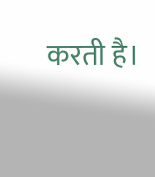करती है।